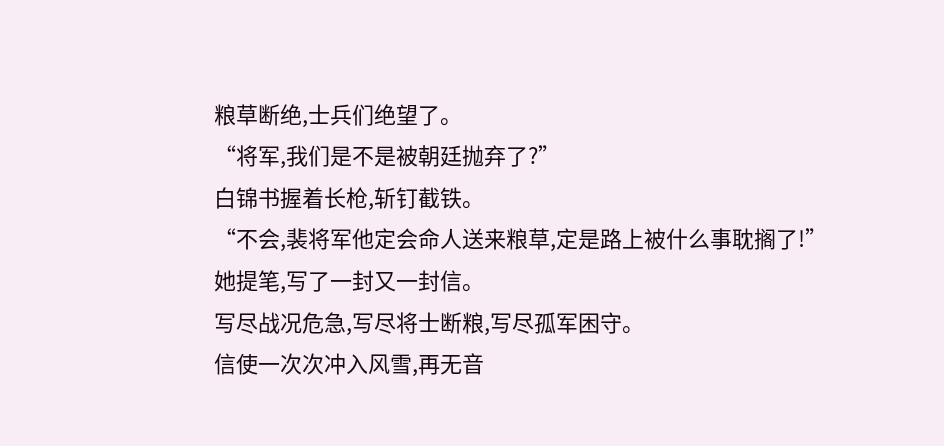粮草断绝,士兵们绝望了。
“将军,我们是不是被朝廷抛弃了?”
白锦书握着长枪,斩钉截铁。
“不会,裴将军他定会命人送来粮草,定是路上被什么事耽搁了!”
她提笔,写了一封又一封信。
写尽战况危急,写尽将士断粮,写尽孤军困守。
信使一次次冲入风雪,再无音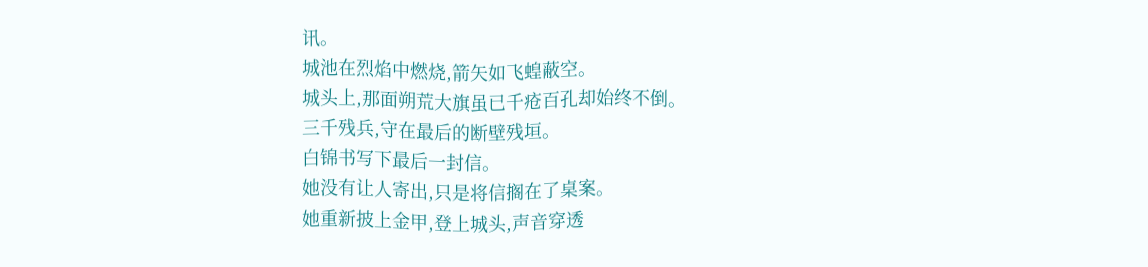讯。
城池在烈焰中燃烧,箭矢如飞蝗蔽空。
城头上,那面朔荒大旗虽已千疮百孔却始终不倒。
三千残兵,守在最后的断壁残垣。
白锦书写下最后一封信。
她没有让人寄出,只是将信搁在了桌案。
她重新披上金甲,登上城头,声音穿透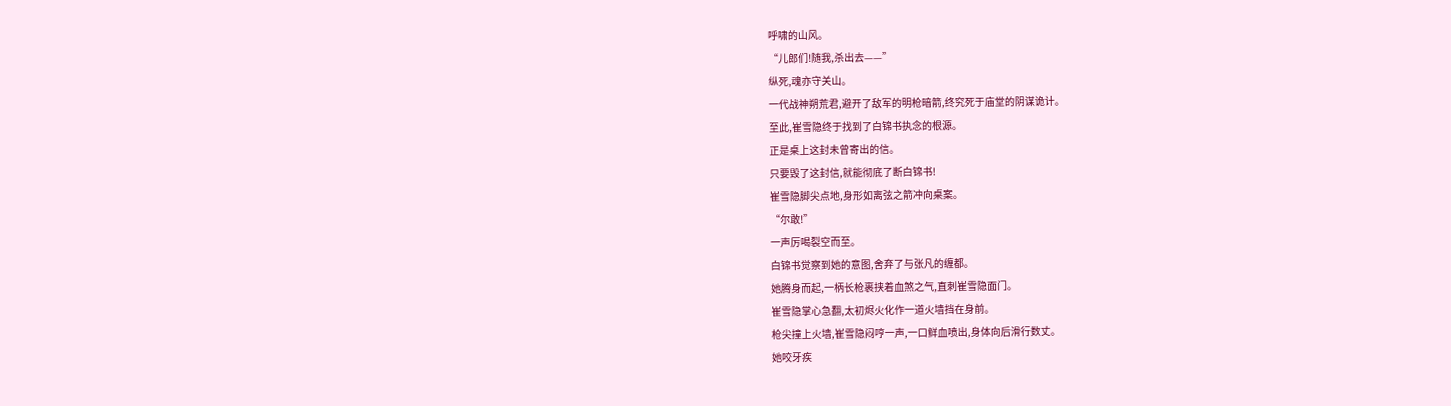呼啸的山风。
“儿郎们!随我,杀出去——”
纵死,魂亦守关山。
一代战神朔荒君,避开了敌军的明枪暗箭,终究死于庙堂的阴谋诡计。
至此,崔雪隐终于找到了白锦书执念的根源。
正是桌上这封未曾寄出的信。
只要毁了这封信,就能彻底了断白锦书!
崔雪隐脚尖点地,身形如离弦之箭冲向桌案。
“尔敢!”
一声厉喝裂空而至。
白锦书觉察到她的意图,舍弃了与张凡的缠都。
她腾身而起,一柄长枪裹挟着血煞之气,直刺崔雪隐面门。
崔雪隐掌心急翻,太初烬火化作一道火墙挡在身前。
枪尖撞上火墙,崔雪隐闷哼一声,一口鲜血喷出,身体向后滑行数丈。
她咬牙疾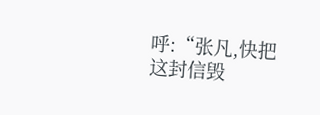呼:“张凡,快把这封信毁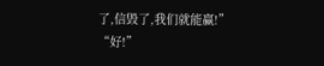了,信毁了,我们就能赢!”
“好!”